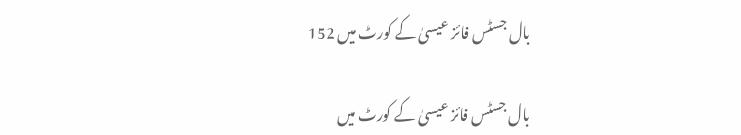بال جسٹس فائز عیسیٰ کے کورٹ میں 152

بال جسٹس فائز عیسیٰ کے کورٹ میں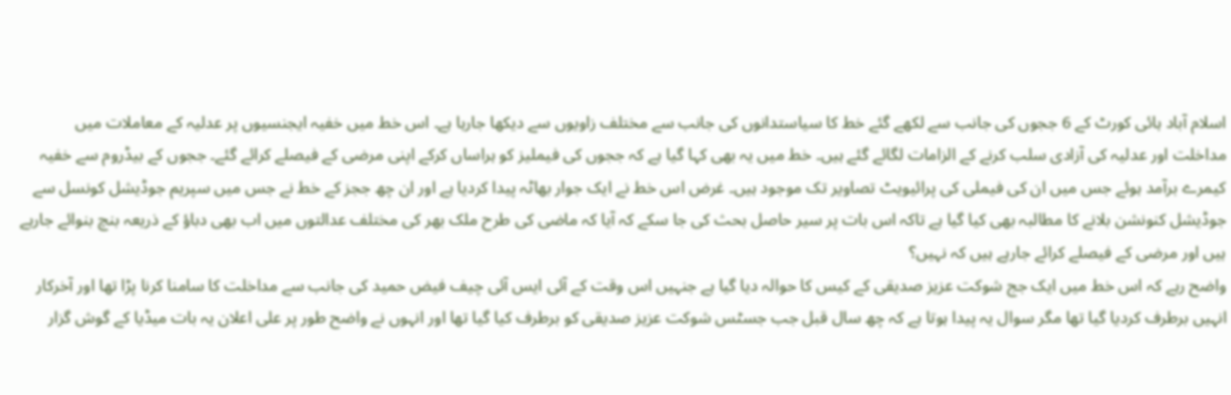اسلام آباد ہائی کورٹ کے 6 ججوں کی جانب سے لکھے گئے خط کا سیاستدانوں کی جانب سے مختلف زاویوں سے دیکھا جارہا ہے۔ اس خط میں خفیہ ایجنسیوں پر عدلیہ کے معاملات میں مداخلت اور عدلیہ کی آزادی سلب کرنے کے الزامات لگائے گئے ہیں۔ خط میں یہ بھی کہا گیا ہے کہ ججوں کی فیملیز کو ہراساں کرکے اپنی مرضی کے فیصلے کرائے گئے۔ ججوں کے بیڈروم سے خفیہ کیمرے برآمد ہوئے جس میں ان کی فیملی کی پرائیویٹ تصاویر تک موجود ہیں۔ غرض اس خط نے ایک جوار بھاٹہ پیدا کردیا ہے اور ان چھ ججز کے خط نے جس میں سپریم جوڈیشل کونسل سے جوڈیشل کنونشن بلانے کا مطالبہ بھی کیا گیا ہے تاکہ اس بات پر سیر حاصل بحث کی جا سکے کہ آیا کہ ماضی کی طرح ملک بھر کی مختلف عدالتوں میں اب بھی دباؤ کے ذریعہ بنچ بنوائے جارہے ہیں اور مرضی کے فیصلے کرائے جارہے ہیں کہ نہیں؟
واضح رہے کہ اس خط میں ایک جج شوکت عزیز صدیقی کے کیس کا حوالہ دیا گیا ہے جنہیں اس وقت کے آئی ایس آئی چیف فیض حمید کی جانب سے مداخلت کا سامنا کرنا پڑا تھا اور آخرکار انہیں برطرف کردیا گیا تھا مگر سوال یہ پیدا ہوتا ہے کہ چھ سال قبل جب جسٹس شوکت عزیز صدیقی کو برطرف کیا گیا تھا اور انہوں نے واضح طور پر علی اعلان یہ بات میڈیا کے گوش گزار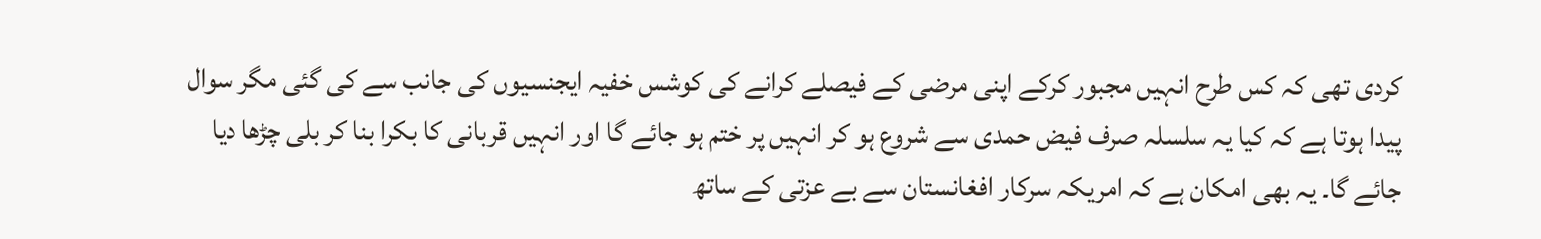کردی تھی کہ کس طرح انہیں مجبور کرکے اپنی مرضی کے فیصلے کرانے کی کوشس خفیہ ایجنسیوں کی جانب سے کی گئی مگر سوال پیدا ہوتا ہے کہ کیا یہ سلسلہ صرف فیض حمدی سے شروع ہو کر انہیں پر ختم ہو جائے گا اور انہیں قربانی کا بکرا بنا کر بلی چڑھا دیا جائے گا۔ یہ بھی امکان ہے کہ امریکہ سرکار افغانستان سے بے عزتی کے ساتھ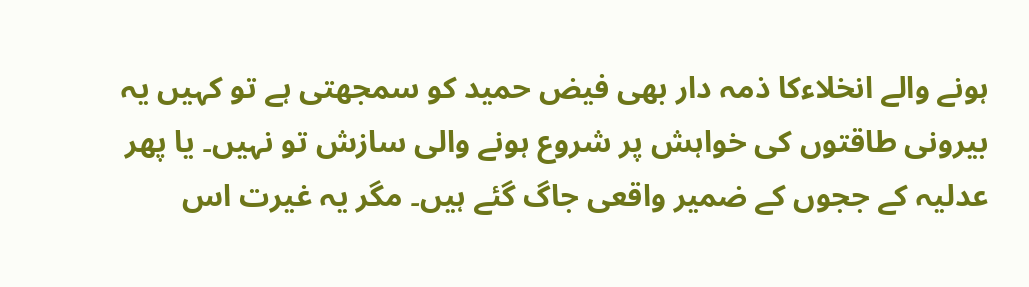ہونے والے انخلاءکا ذمہ دار بھی فیض حمید کو سمجھتی ہے تو کہیں یہ بیرونی طاقتوں کی خواہش پر شروع ہونے والی سازش تو نہیں۔ یا پھر عدلیہ کے ججوں کے ضمیر واقعی جاگ گئے ہیں۔ مگر یہ غیرت اس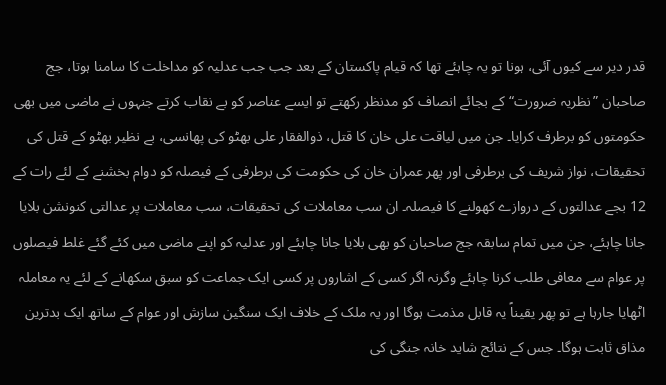قدر دیر سے کیوں آئی، ہونا تو یہ چاہئے تھا کہ قیام پاکستان کے بعد جب جب عدلیہ کو مداخلت کا سامنا ہوتا، جج صاحبان ”نظریہ ضرورت“ کے بجائے انصاف کو مدنظر رکھتے تو ایسے عناصر کو بے نقاب کرتے جنہوں نے ماضی میں بھی حکومتوں کو برطرف کرایا۔ جن میں لیاقت علی خان کا قتل، ذوالفقار علی بھٹو کی پھانسی، بے نظیر بھٹو کے قتل کی تحقیقات، نواز شریف کی برطرفی اور پھر عمران خان کی حکومت کی برطرفی کے فیصلہ کو دوام بخشنے کے لئے رات کے 12 بجے عدالتوں کے دروازے کھولنے کا فیصلہ۔ ان سب معاملات کی تحقیقات، سب معاملات پر عدالتی کنونشن بلایا جانا چاہئے، جن میں تمام سابقہ جج صاحبان کو بھی بلایا جانا چاہئے اور عدلیہ کو اپنے ماضی میں کئے گئے غلط فیصلوں پر عوام سے معافی طلب کرنا چاہئے وگرنہ اگر کسی کے اشاروں پر کسی ایک جماعت کو سبق سکھانے کے لئے یہ معاملہ اٹھایا جارہا ہے تو پھر یقیناً یہ قابل مذمت ہوگا اور یہ ملک کے خلاف ایک سنگین سازش اور عوام کے ساتھ ایک بدترین مذاق ثابت ہوگا۔ جس کے نتائج شاید خانہ جنگی کی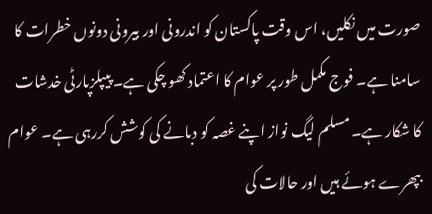صورت میں نکلیں، اس وقت پاکستان کو اندرونی اور بیرونی دونوں خطرات کا سامنا ہے۔ فوج مکمل طور پر عوام کا اعتماد کھو چکی ہے۔ پیپلزپارٹی خدشات کا شکار ہے۔ مسلم لیگ نواز اپنے غصہ کو دبانے کی کوشش کررہی ہے۔ عوام بپھرے ہوئے ہیں اور حالات کی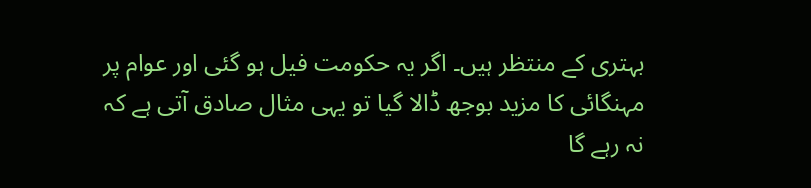بہتری کے منتظر ہیں۔ اگر یہ حکومت فیل ہو گئی اور عوام پر مہنگائی کا مزید بوجھ ڈالا گیا تو یہی مثال صادق آتی ہے کہ
نہ رہے گا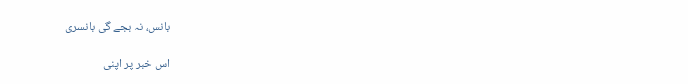بانس، نہ بجے گی بانسری

اس خبر پر اپنی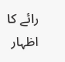رائے کا اظہار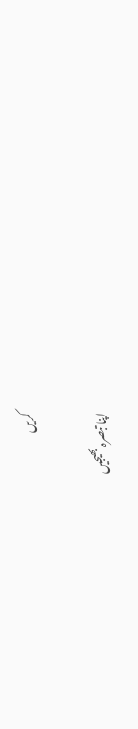کریں

اپنا تبصرہ بھیجیں